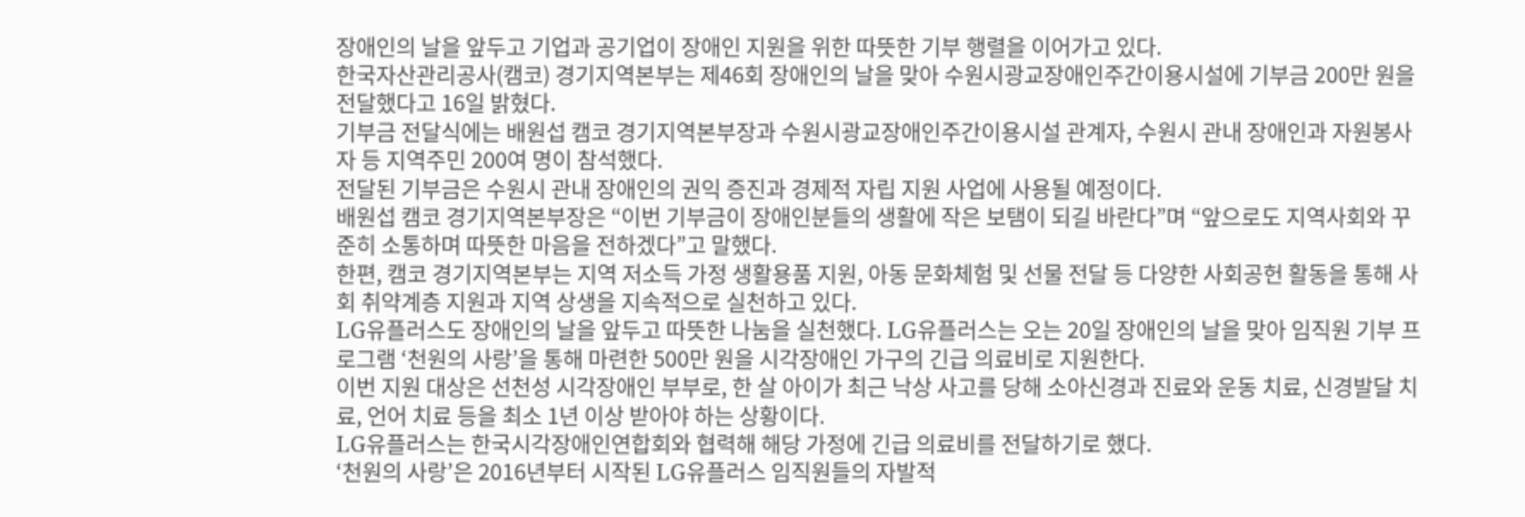장애인의 날을 앞두고 기업과 공기업이 장애인 지원을 위한 따뜻한 기부 행렬을 이어가고 있다.
한국자산관리공사(캠코) 경기지역본부는 제46회 장애인의 날을 맞아 수원시광교장애인주간이용시설에 기부금 200만 원을 전달했다고 16일 밝혔다.
기부금 전달식에는 배원섭 캠코 경기지역본부장과 수원시광교장애인주간이용시설 관계자, 수원시 관내 장애인과 자원봉사자 등 지역주민 200여 명이 참석했다.
전달된 기부금은 수원시 관내 장애인의 권익 증진과 경제적 자립 지원 사업에 사용될 예정이다.
배원섭 캠코 경기지역본부장은 “이번 기부금이 장애인분들의 생활에 작은 보탬이 되길 바란다”며 “앞으로도 지역사회와 꾸준히 소통하며 따뜻한 마음을 전하겠다”고 말했다.
한편, 캠코 경기지역본부는 지역 저소득 가정 생활용품 지원, 아동 문화체험 및 선물 전달 등 다양한 사회공헌 활동을 통해 사회 취약계층 지원과 지역 상생을 지속적으로 실천하고 있다.
LG유플러스도 장애인의 날을 앞두고 따뜻한 나눔을 실천했다. LG유플러스는 오는 20일 장애인의 날을 맞아 임직원 기부 프로그램 ‘천원의 사랑’을 통해 마련한 500만 원을 시각장애인 가구의 긴급 의료비로 지원한다.
이번 지원 대상은 선천성 시각장애인 부부로, 한 살 아이가 최근 낙상 사고를 당해 소아신경과 진료와 운동 치료, 신경발달 치료, 언어 치료 등을 최소 1년 이상 받아야 하는 상황이다.
LG유플러스는 한국시각장애인연합회와 협력해 해당 가정에 긴급 의료비를 전달하기로 했다.
‘천원의 사랑’은 2016년부터 시작된 LG유플러스 임직원들의 자발적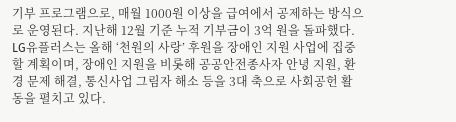기부 프로그램으로, 매월 1000원 이상을 급여에서 공제하는 방식으로 운영된다. 지난해 12월 기준 누적 기부금이 3억 원을 돌파했다.
LG유플러스는 올해 ‘천원의 사랑’ 후원을 장애인 지원 사업에 집중할 계획이며, 장애인 지원을 비롯해 공공안전종사자 안녕 지원, 환경 문제 해결, 통신사업 그림자 해소 등을 3대 축으로 사회공헌 활동을 펼치고 있다.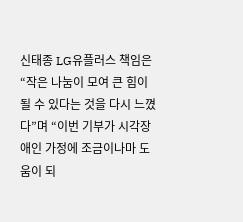신태종 LG유플러스 책임은 “작은 나눔이 모여 큰 힘이 될 수 있다는 것을 다시 느꼈다”며 “이번 기부가 시각장애인 가정에 조금이나마 도움이 되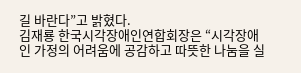길 바란다”고 밝혔다.
김재룡 한국시각장애인연합회장은 “시각장애인 가정의 어려움에 공감하고 따뜻한 나눔을 실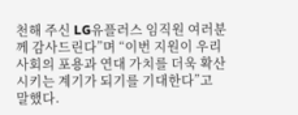천해 주신 LG유플러스 임직원 여러분께 감사드린다”며 “이번 지원이 우리 사회의 포용과 연대 가치를 더욱 확산시키는 계기가 되기를 기대한다”고 말했다.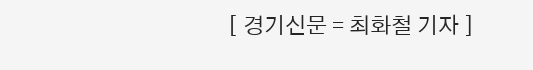[ 경기신문 = 최화철 기자 ]